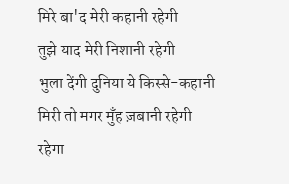मिरे बा'द मेरी कहानी रहेगी
तुझे याद मेरी निशानी रहेगी
भुला देंगी दुनिया ये किस्से-कहानी
मिरी तो मगर मुँह ज़बानी रहेगी
रहेगा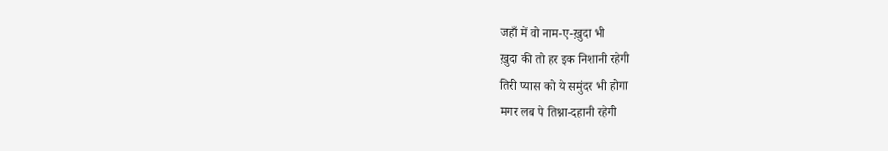जहाँ में वो नाम-ए-ख़ुदा भी
ख़ुदा की तो हर इक निशानी रहेगी
तिरी प्यास को ये समुंदर भी होगा
मगर लब पे तिश्ना-दहानी रहेगी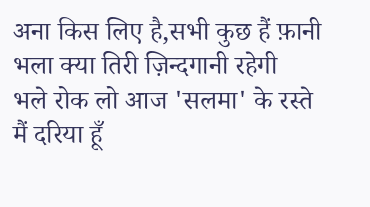अना किस लिए है,सभी कुछ हैं फ़ानी
भला क्या तिरी ज़िन्दगानी रहेगी
भले रोक लो आज 'सलमा' के रस्ते
मैं दरिया हूँ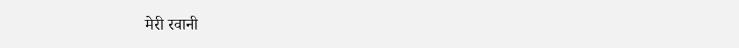मेरी रवानी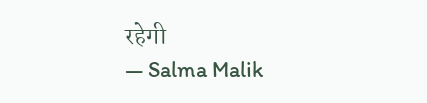रहेगी
— Salma Malik